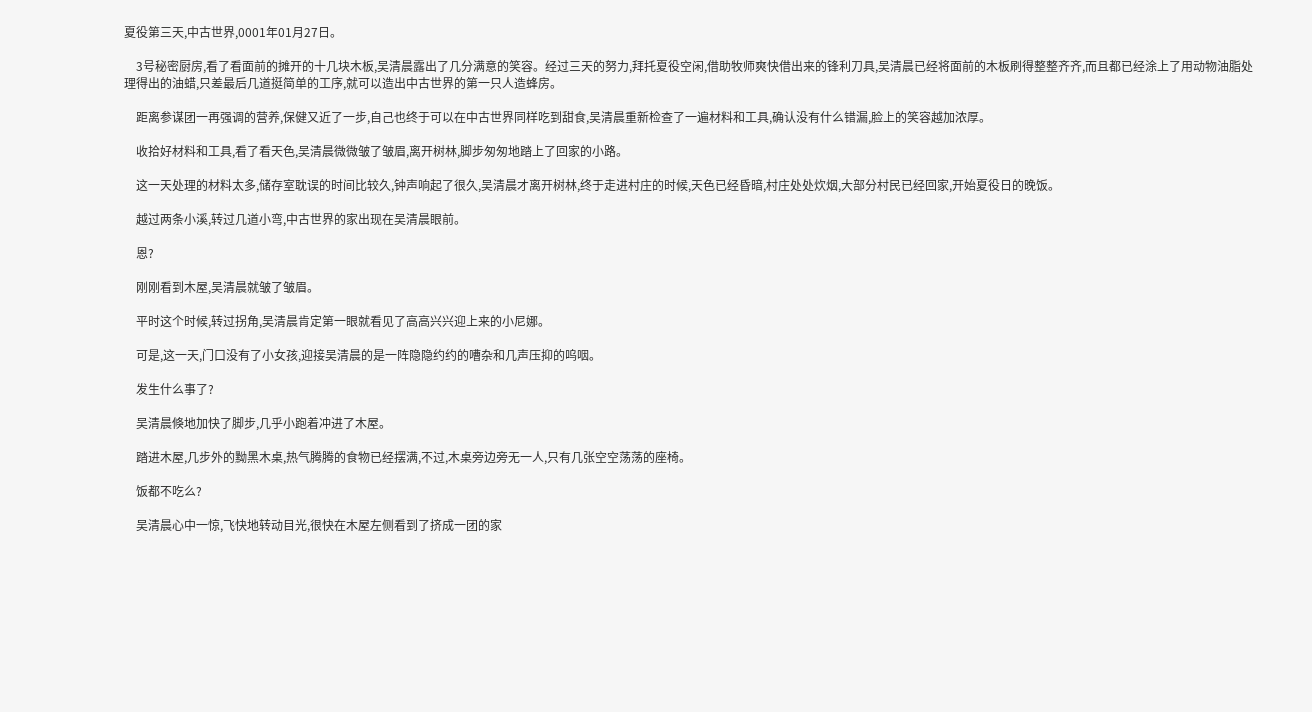夏役第三天,中古世界,0001年01月27日。

    3号秘密厨房,看了看面前的摊开的十几块木板,吴清晨露出了几分满意的笑容。经过三天的努力,拜托夏役空闲,借助牧师爽快借出来的锋利刀具,吴清晨已经将面前的木板刷得整整齐齐,而且都已经涂上了用动物油脂处理得出的油蜡,只差最后几道挺简单的工序,就可以造出中古世界的第一只人造蜂房。

    距离参谋团一再强调的营养,保健又近了一步,自己也终于可以在中古世界同样吃到甜食,吴清晨重新检查了一遍材料和工具,确认没有什么错漏,脸上的笑容越加浓厚。

    收拾好材料和工具,看了看天色,吴清晨微微皱了皱眉,离开树林,脚步匆匆地踏上了回家的小路。

    这一天处理的材料太多,储存室耽误的时间比较久,钟声响起了很久,吴清晨才离开树林,终于走进村庄的时候,天色已经昏暗,村庄处处炊烟,大部分村民已经回家,开始夏役日的晚饭。

    越过两条小溪,转过几道小弯,中古世界的家出现在吴清晨眼前。

    恩?

    刚刚看到木屋,吴清晨就皱了皱眉。

    平时这个时候,转过拐角,吴清晨肯定第一眼就看见了高高兴兴迎上来的小尼娜。

    可是,这一天,门口没有了小女孩,迎接吴清晨的是一阵隐隐约约的嘈杂和几声压抑的呜咽。

    发生什么事了?

    吴清晨倏地加快了脚步,几乎小跑着冲进了木屋。

    踏进木屋,几步外的黝黑木桌,热气腾腾的食物已经摆满,不过,木桌旁边旁无一人,只有几张空空荡荡的座椅。

    饭都不吃么?

    吴清晨心中一惊,飞快地转动目光,很快在木屋左侧看到了挤成一团的家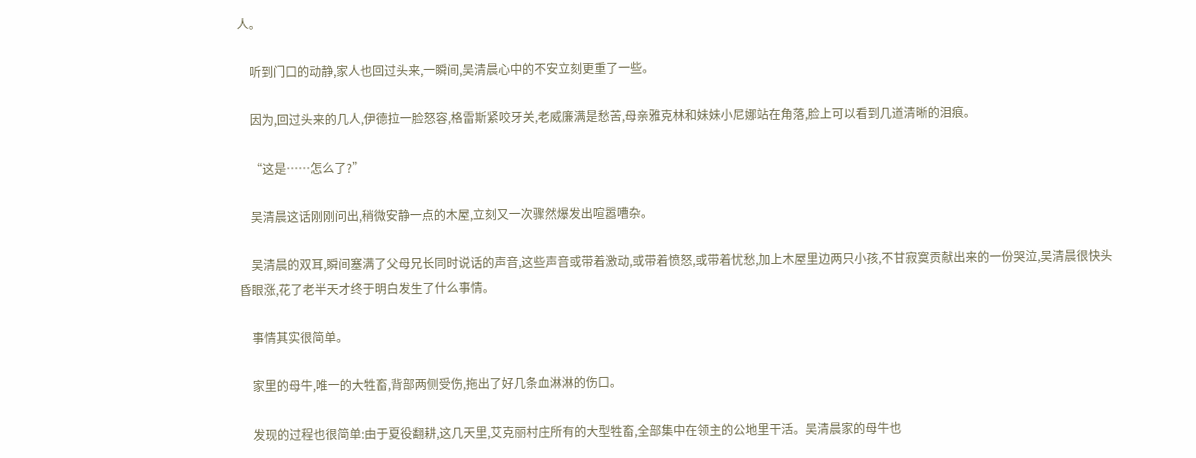人。

    听到门口的动静,家人也回过头来,一瞬间,吴清晨心中的不安立刻更重了一些。

    因为,回过头来的几人,伊德拉一脸怒容,格雷斯紧咬牙关,老威廉满是愁苦,母亲雅克林和妹妹小尼娜站在角落,脸上可以看到几道清晰的泪痕。

    “这是……怎么了?”

    吴清晨这话刚刚问出,稍微安静一点的木屋,立刻又一次骤然爆发出喧嚣嘈杂。

    吴清晨的双耳,瞬间塞满了父母兄长同时说话的声音,这些声音或带着激动,或带着愤怒,或带着忧愁,加上木屋里边两只小孩,不甘寂寞贡献出来的一份哭泣,吴清晨很快头昏眼涨,花了老半天才终于明白发生了什么事情。

    事情其实很简单。

    家里的母牛,唯一的大牲畜,背部两侧受伤,拖出了好几条血淋淋的伤口。

    发现的过程也很简单:由于夏役翻耕,这几天里,艾克丽村庄所有的大型牲畜,全部集中在领主的公地里干活。吴清晨家的母牛也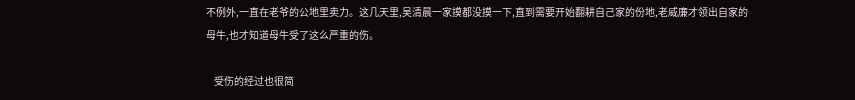不例外,一直在老爷的公地里卖力。这几天里,吴清晨一家摸都没摸一下,直到需要开始翻耕自己家的份地,老威廉才领出自家的母牛,也才知道母牛受了这么严重的伤。

    受伤的经过也很简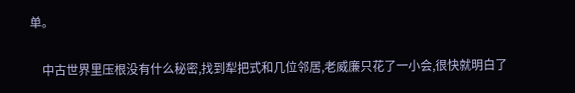单。

    中古世界里压根没有什么秘密,找到犁把式和几位邻居,老威廉只花了一小会,很快就明白了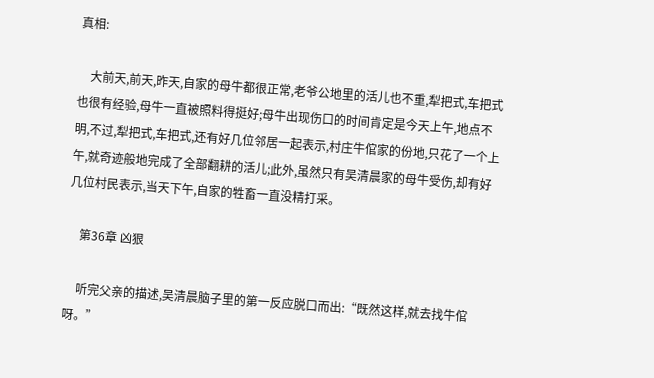真相:

    大前天,前天,昨天,自家的母牛都很正常,老爷公地里的活儿也不重,犁把式,车把式也很有经验,母牛一直被照料得挺好;母牛出现伤口的时间肯定是今天上午,地点不明,不过,犁把式,车把式,还有好几位邻居一起表示,村庄牛倌家的份地,只花了一个上午,就奇迹般地完成了全部翻耕的活儿;此外,虽然只有吴清晨家的母牛受伤,却有好几位村民表示,当天下午,自家的牲畜一直没精打采。

    第36章 凶狠

    听完父亲的描述,吴清晨脑子里的第一反应脱口而出:“既然这样,就去找牛倌呀。”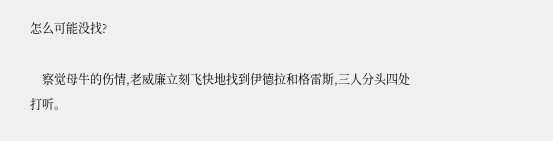怎么可能没找?

    察觉母牛的伤情,老威廉立刻飞快地找到伊德拉和格雷斯,三人分头四处打听。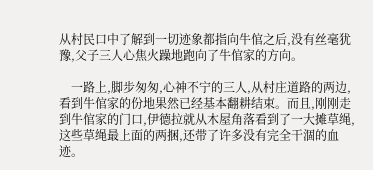从村民口中了解到一切迹象都指向牛倌之后,没有丝毫犹豫,父子三人心焦火躁地跑向了牛倌家的方向。

    一路上,脚步匆匆,心神不宁的三人,从村庄道路的两边,看到牛倌家的份地果然已经基本翻耕结束。而且,刚刚走到牛倌家的门口,伊德拉就从木屋角落看到了一大摊草绳,这些草绳最上面的两捆,还带了许多没有完全干涸的血迹。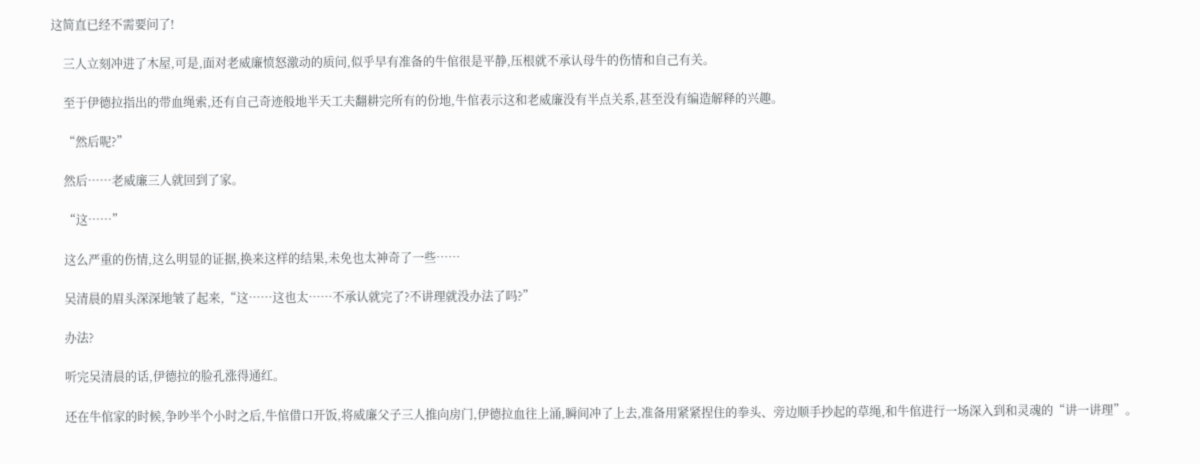这简直已经不需要问了!

    三人立刻冲进了木屋,可是,面对老威廉愤怒激动的质问,似乎早有准备的牛倌很是平静,压根就不承认母牛的伤情和自己有关。

    至于伊德拉指出的带血绳索,还有自己奇迹般地半天工夫翻耕完所有的份地,牛倌表示这和老威廉没有半点关系,甚至没有编造解释的兴趣。

    “然后呢?”

    然后……老威廉三人就回到了家。

    “这……”

    这么严重的伤情,这么明显的证据,换来这样的结果,未免也太神奇了一些……

    吴清晨的眉头深深地皱了起来,“这……这也太……不承认就完了?不讲理就没办法了吗?”

    办法?

    听完吴清晨的话,伊德拉的脸孔涨得通红。

    还在牛倌家的时候,争吵半个小时之后,牛倌借口开饭,将威廉父子三人推向房门,伊德拉血往上涌,瞬间冲了上去,准备用紧紧捏住的拳头、旁边顺手抄起的草绳,和牛倌进行一场深入到和灵魂的“讲一讲理”。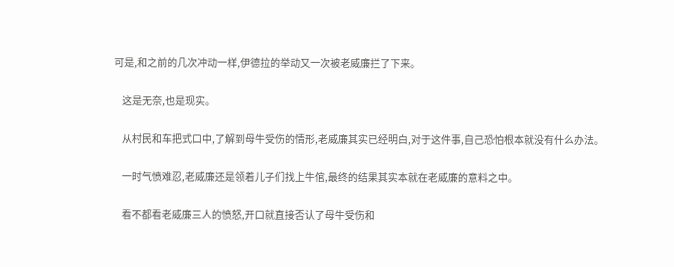可是,和之前的几次冲动一样,伊德拉的举动又一次被老威廉拦了下来。

    这是无奈,也是现实。

    从村民和车把式口中,了解到母牛受伤的情形,老威廉其实已经明白,对于这件事,自己恐怕根本就没有什么办法。

    一时气愤难忍,老威廉还是领着儿子们找上牛倌,最终的结果其实本就在老威廉的意料之中。

    看不都看老威廉三人的愤怒,开口就直接否认了母牛受伤和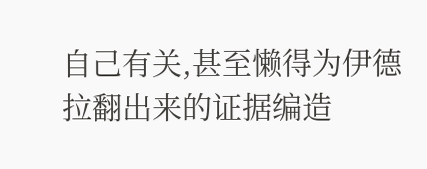自己有关,甚至懒得为伊德拉翻出来的证据编造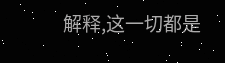解释,这一切都是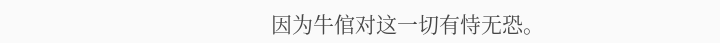因为牛倌对这一切有恃无恐。